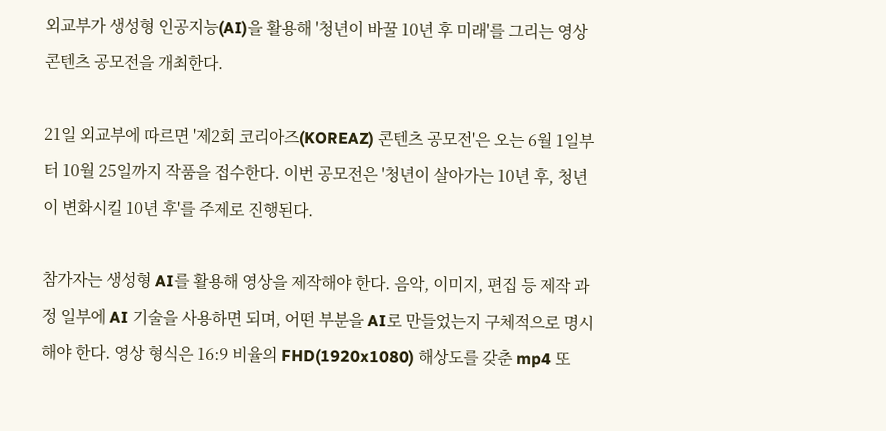외교부가 생성형 인공지능(AI)을 활용해 '청년이 바꿀 10년 후 미래'를 그리는 영상 콘텐츠 공모전을 개최한다.

21일 외교부에 따르면 '제2회 코리아즈(KOREAZ) 콘텐츠 공모전'은 오는 6월 1일부터 10월 25일까지 작품을 접수한다. 이번 공모전은 '청년이 살아가는 10년 후, 청년이 변화시킬 10년 후'를 주제로 진행된다.

참가자는 생성형 AI를 활용해 영상을 제작해야 한다. 음악, 이미지, 편집 등 제작 과정 일부에 AI 기술을 사용하면 되며, 어떤 부분을 AI로 만들었는지 구체적으로 명시해야 한다. 영상 형식은 16:9 비율의 FHD(1920x1080) 해상도를 갖춘 mp4 또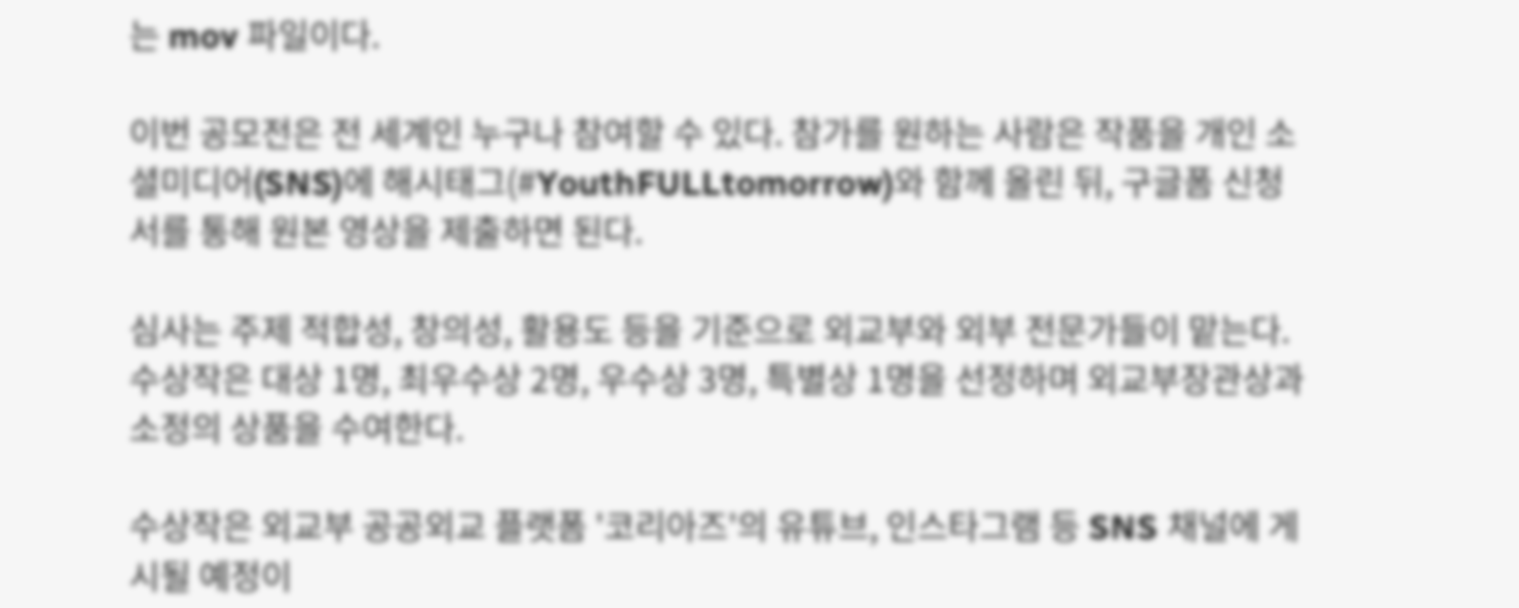는 mov 파일이다.

이번 공모전은 전 세계인 누구나 참여할 수 있다. 참가를 원하는 사람은 작품을 개인 소셜미디어(SNS)에 해시태그(#YouthFULLtomorrow)와 함께 올린 뒤, 구글폼 신청서를 통해 원본 영상을 제출하면 된다.

심사는 주제 적합성, 창의성, 활용도 등을 기준으로 외교부와 외부 전문가들이 맡는다. 수상작은 대상 1명, 최우수상 2명, 우수상 3명, 특별상 1명을 선정하며 외교부장관상과 소정의 상품을 수여한다.

수상작은 외교부 공공외교 플랫폼 '코리아즈'의 유튜브, 인스타그램 등 SNS 채널에 게시될 예정이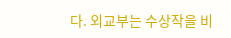다. 외교부는 수상작을 비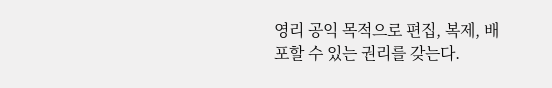영리 공익 목적으로 편집, 복제, 배포할 수 있는 권리를 갖는다.